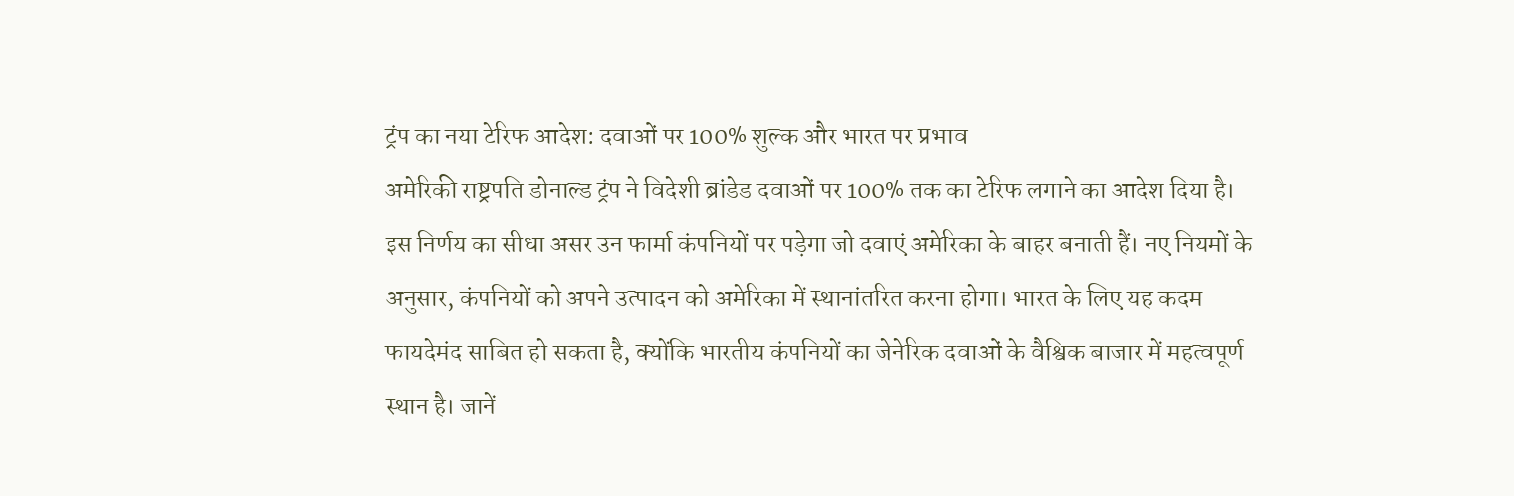ट्रंप का नया टेरिफ आदेश: दवाओं पर 100% शुल्क और भारत पर प्रभाव
अमेरिकी राष्ट्रपति डोनाल्ड ट्रंप ने विदेशी ब्रांडेड दवाओं पर 100% तक का टेरिफ लगाने का आदेश दिया है। इस निर्णय का सीधा असर उन फार्मा कंपनियों पर पड़ेगा जो दवाएं अमेरिका के बाहर बनाती हैं। नए नियमों के अनुसार, कंपनियों को अपने उत्पादन को अमेरिका में स्थानांतरित करना होगा। भारत के लिए यह कदम फायदेमंद साबित हो सकता है, क्योंकि भारतीय कंपनियों का जेनेरिक दवाओं के वैश्विक बाजार में महत्वपूर्ण स्थान है। जानें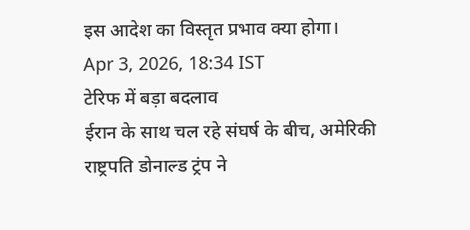इस आदेश का विस्तृत प्रभाव क्या होगा।
Apr 3, 2026, 18:34 IST
टेरिफ में बड़ा बदलाव
ईरान के साथ चल रहे संघर्ष के बीच, अमेरिकी राष्ट्रपति डोनाल्ड ट्रंप ने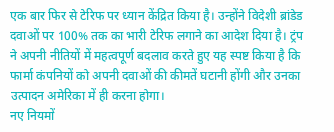एक बार फिर से टेरिफ पर ध्यान केंद्रित किया है। उन्होंने विदेशी ब्रांडेड दवाओं पर 100% तक का भारी टेरिफ लगाने का आदेश दिया है। ट्रंप ने अपनी नीतियों में महत्वपूर्ण बदलाव करते हुए यह स्पष्ट किया है कि फार्मा कंपनियों को अपनी दवाओं की कीमतें घटानी होंगी और उनका उत्पादन अमेरिका में ही करना होगा।
नए नियमों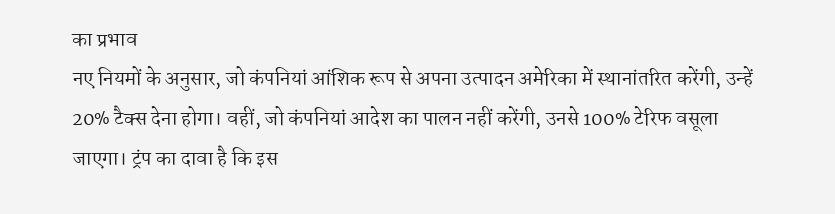का प्रभाव
नए नियमों के अनुसार, जो कंपनियां आंशिक रूप से अपना उत्पादन अमेरिका में स्थानांतरित करेंगी, उन्हें 20% टैक्स देना होगा। वहीं, जो कंपनियां आदेश का पालन नहीं करेंगी, उनसे 100% टेरिफ वसूला जाएगा। ट्रंप का दावा है कि इस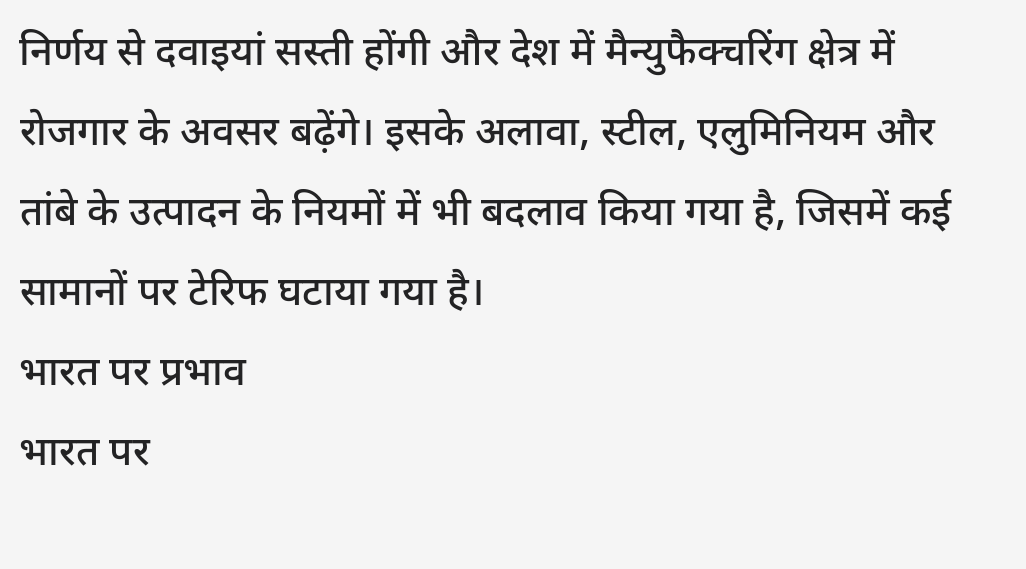निर्णय से दवाइयां सस्ती होंगी और देश में मैन्युफैक्चरिंग क्षेत्र में रोजगार के अवसर बढ़ेंगे। इसके अलावा, स्टील, एलुमिनियम और तांबे के उत्पादन के नियमों में भी बदलाव किया गया है, जिसमें कई सामानों पर टेरिफ घटाया गया है।
भारत पर प्रभाव
भारत पर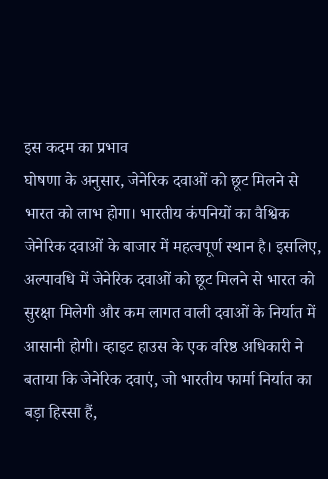इस कदम का प्रभाव
घोषणा के अनुसार, जेनेरिक दवाओं को छूट मिलने से भारत को लाभ होगा। भारतीय कंपनियों का वैश्विक जेनेरिक दवाओं के बाजार में महत्वपूर्ण स्थान है। इसलिए, अल्पावधि में जेनेरिक दवाओं को छूट मिलने से भारत को सुरक्षा मिलेगी और कम लागत वाली दवाओं के निर्यात में आसानी होगी। व्हाइट हाउस के एक वरिष्ठ अधिकारी ने बताया कि जेनेरिक दवाएं, जो भारतीय फार्मा निर्यात का बड़ा हिस्सा हैं,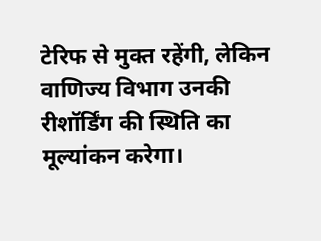टेरिफ से मुक्त रहेंगी, लेकिन वाणिज्य विभाग उनकी रीशॉर्डिंग की स्थिति का मूल्यांकन करेगा।